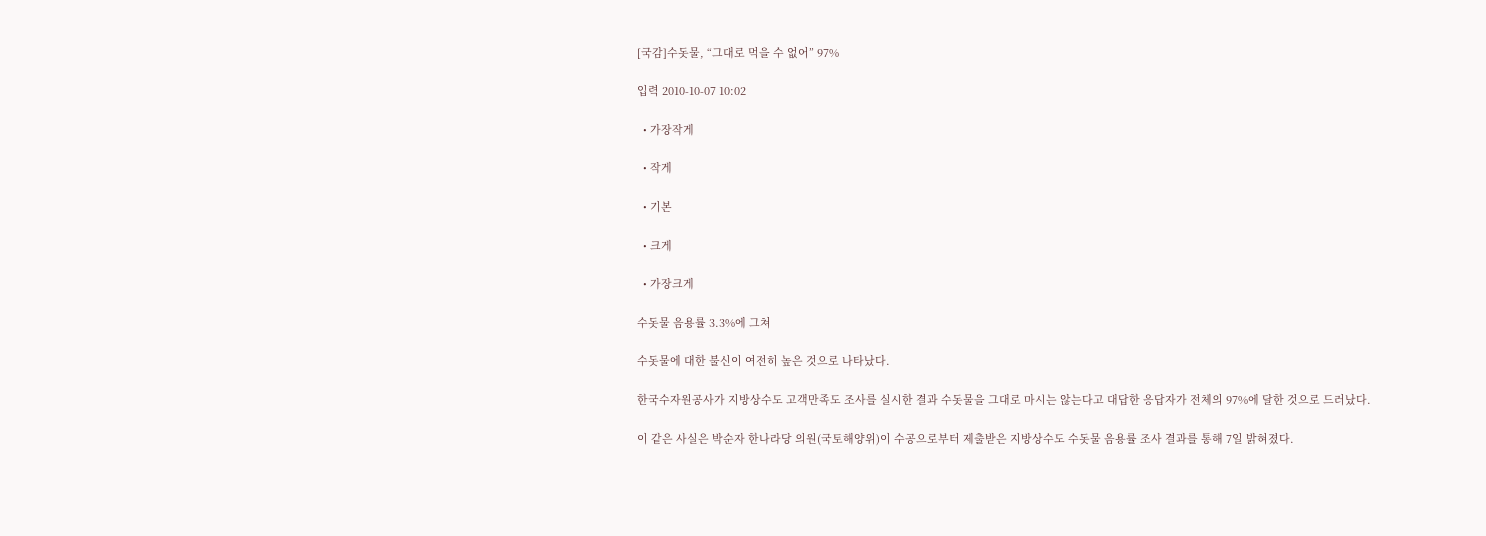[국감]수돗물, “그대로 먹을 수 없어” 97%

입력 2010-10-07 10:02

  • 가장작게

  • 작게

  • 기본

  • 크게

  • 가장크게

수돗물 음용률 3.3%에 그쳐

수돗물에 대한 불신이 여전히 높은 것으로 나타났다.

한국수자원공사가 지방상수도 고객만족도 조사를 실시한 결과 수돗물을 그대로 마시는 않는다고 대답한 응답자가 전체의 97%에 달한 것으로 드러났다.

이 같은 사실은 박순자 한나라당 의원(국토해양위)이 수공으로부터 제출받은 지방상수도 수돗물 음용률 조사 결과를 통해 7일 밝혀졌다.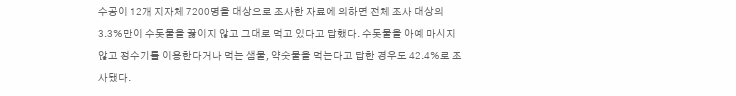수공이 12개 지자체 7200명을 대상으로 조사한 자료에 의하면 전체 조사 대상의 3.3%만이 수돗물을 끓이지 않고 그대로 먹고 있다고 답했다. 수돗물을 아예 마시지 않고 정수기를 이용한다거나 먹는 샘물, 약숫물을 먹는다고 답한 경우도 42.4%로 조사됐다.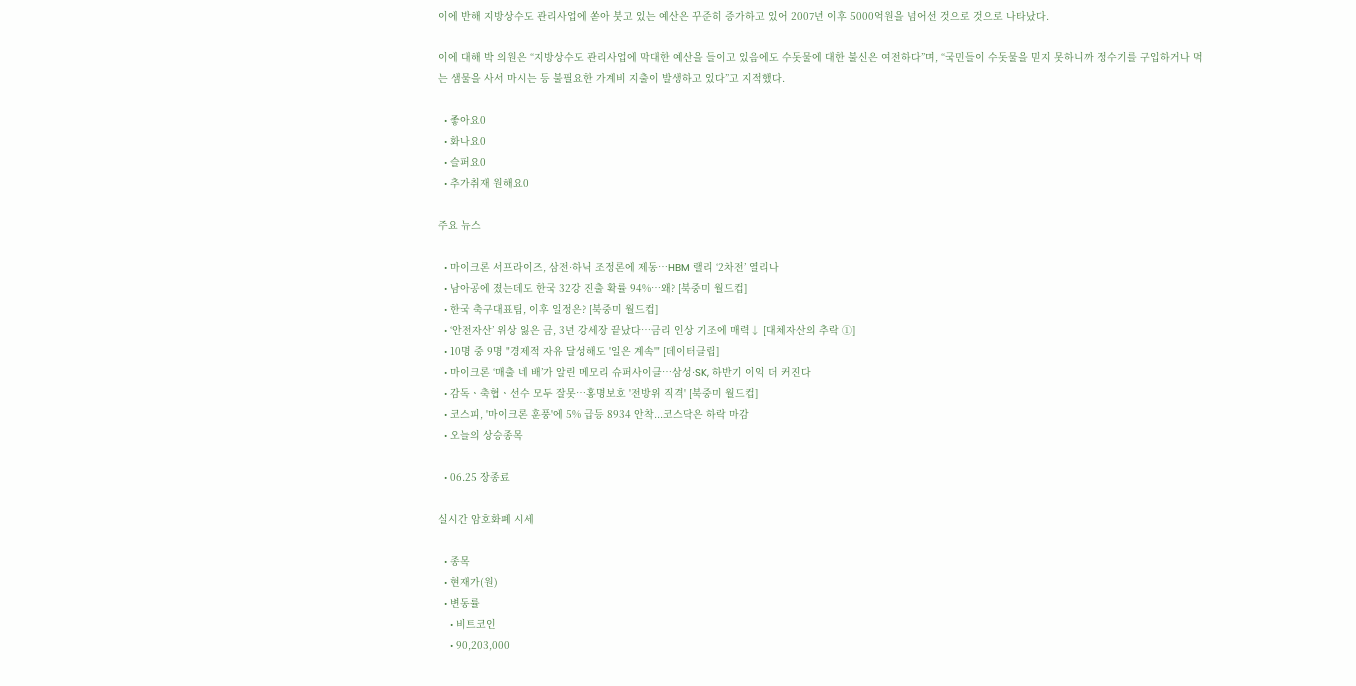이에 반해 지방상수도 관리사업에 쏟아 붓고 있는 예산은 꾸준히 증가하고 있어 2007년 이후 5000억원을 넘어선 것으로 것으로 나타났다.

이에 대해 박 의원은 “지방상수도 관리사업에 막대한 예산을 들이고 있음에도 수돗물에 대한 불신은 여전하다”며, “국민들이 수돗물을 믿지 못하니까 정수기를 구입하거나 먹는 샘물을 사서 마시는 등 불필요한 가계비 지출이 발생하고 있다”고 지적했다.

  • 좋아요0
  • 화나요0
  • 슬퍼요0
  • 추가취재 원해요0

주요 뉴스

  • 마이크론 서프라이즈, 삼전·하닉 조정론에 제동…HBM 랠리 ‘2차전’ 열리나
  • 남아공에 졌는데도 한국 32강 진출 확률 94%⋯왜? [북중미 월드컵]
  • 한국 축구대표팀, 이후 일정은? [북중미 월드컵]
  • ‘안전자산’ 위상 잃은 금, 3년 강세장 끝났다…금리 인상 기조에 매력↓ [대체자산의 추락 ①]
  • 10명 중 9명 "경제적 자유 달성해도 '일은 계속'" [데이터클립]
  • 마이크론 ‘매출 네 배’가 알린 메모리 슈퍼사이클…삼성·SK, 하반기 이익 더 커진다
  • 감독ㆍ축협ㆍ선수 모두 잘못⋯홍명보호 '전방위 직격' [북중미 월드컵]
  • 코스피, '마이크론 훈풍'에 5% 급등 8934 안착...코스닥은 하락 마감
  • 오늘의 상승종목

  • 06.25 장종료

실시간 암호화폐 시세

  • 종목
  • 현재가(원)
  • 변동률
    • 비트코인
    • 90,203,000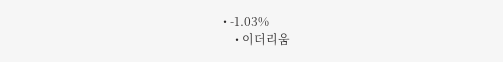• -1.03%
    • 이더리움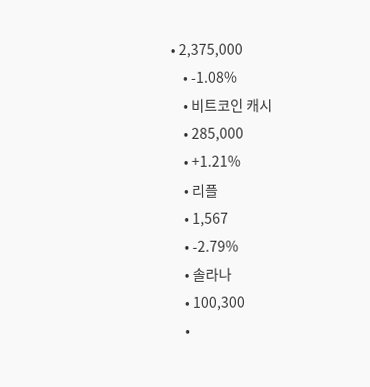• 2,375,000
    • -1.08%
    • 비트코인 캐시
    • 285,000
    • +1.21%
    • 리플
    • 1,567
    • -2.79%
    • 솔라나
    • 100,300
    •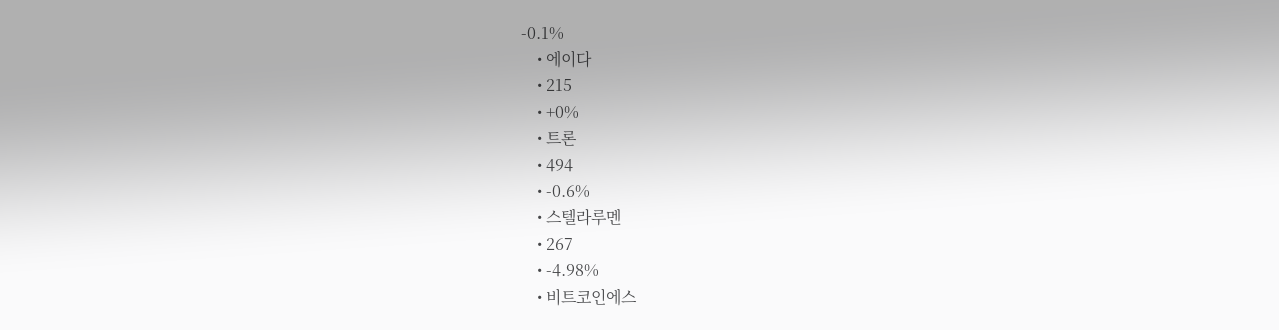-0.1%
    • 에이다
    • 215
    • +0%
    • 트론
    • 494
    • -0.6%
    • 스텔라루멘
    • 267
    • -4.98%
    • 비트코인에스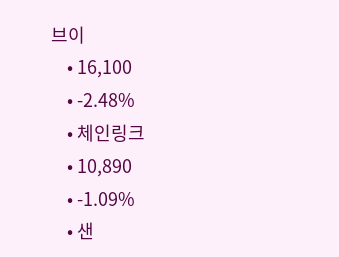브이
    • 16,100
    • -2.48%
    • 체인링크
    • 10,890
    • -1.09%
    • 샌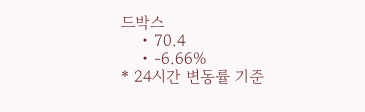드박스
    • 70.4
    • -6.66%
* 24시간 변동률 기준